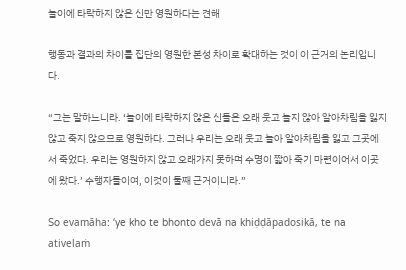놀이에 타락하지 않은 신만 영원하다는 견해

행동과 결과의 차이를 집단의 영원한 본성 차이로 확대하는 것이 이 근거의 논리입니다.

“그는 말하느니라. ‘놀이에 타락하지 않은 신들은 오래 웃고 놀지 않아 알아차림을 잃지 않고 죽지 않으므로 영원하다. 그러나 우리는 오래 웃고 놀아 알아차림을 잃고 그곳에서 죽었다. 우리는 영원하지 않고 오래가지 못하며 수명이 짧아 죽기 마련이어서 이곳에 왔다.’ 수행자들이여, 이것이 둘째 근거이니라.”

So evamāha: ‘ye kho te bhonto devā na khiḍḍāpadosikā, te na ativelaṁ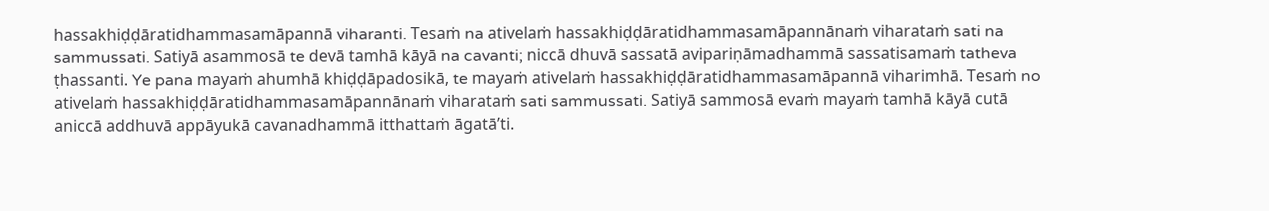hassakhiḍḍāratidhammasamāpannā viharanti. Tesaṁ na ativelaṁ hassakhiḍḍāratidhammasamāpannānaṁ viharataṁ sati na sammussati. Satiyā asammosā te devā tamhā kāyā na cavanti; niccā dhuvā sassatā avipariṇāmadhammā sassatisamaṁ tatheva ṭhassanti. Ye pana mayaṁ ahumhā khiḍḍāpadosikā, te mayaṁ ativelaṁ hassakhiḍḍāratidhammasamāpannā viharimhā. Tesaṁ no ativelaṁ hassakhiḍḍāratidhammasamāpannānaṁ viharataṁ sati sammussati. Satiyā sammosā evaṁ mayaṁ tamhā kāyā cutā aniccā addhuvā appāyukā cavanadhammā itthattaṁ āgatā’ti.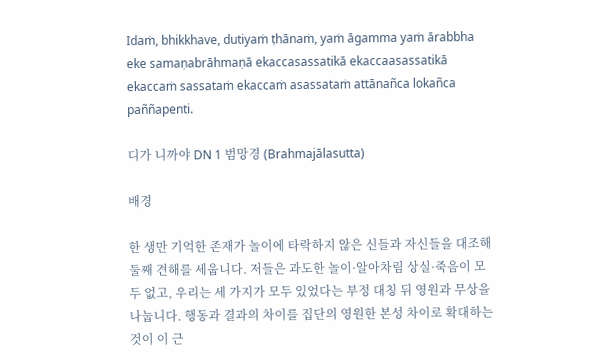Idaṁ, bhikkhave, dutiyaṁ ṭhānaṁ, yaṁ āgamma yaṁ ārabbha eke samaṇabrāhmaṇā ekaccasassatikā ekaccaasassatikā ekaccaṁ sassataṁ ekaccaṁ asassataṁ attānañca lokañca paññapenti.

디가 니까야 DN 1 범망경 (Brahmajālasutta)

배경

한 생만 기억한 존재가 놀이에 타락하지 않은 신들과 자신들을 대조해 둘째 견해를 세웁니다. 저들은 과도한 놀이·알아차림 상실·죽음이 모두 없고, 우리는 세 가지가 모두 있었다는 부정 대칭 뒤 영원과 무상을 나눕니다. 행동과 결과의 차이를 집단의 영원한 본성 차이로 확대하는 것이 이 근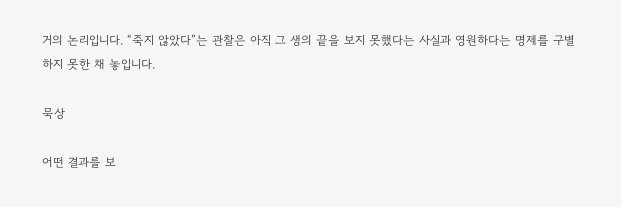거의 논리입니다. “죽지 않았다”는 관찰은 아직 그 생의 끝을 보지 못했다는 사실과 영원하다는 명제를 구별하지 못한 채 놓입니다.

묵상

어떤 결과를 보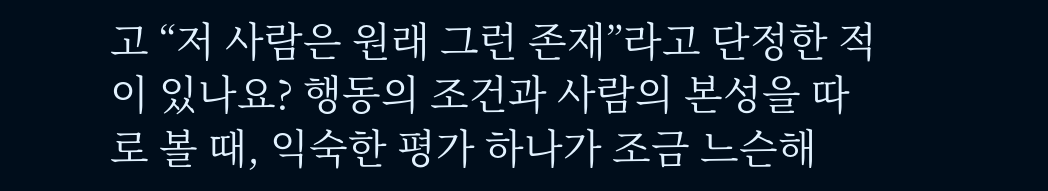고 “저 사람은 원래 그런 존재”라고 단정한 적이 있나요? 행동의 조건과 사람의 본성을 따로 볼 때, 익숙한 평가 하나가 조금 느슨해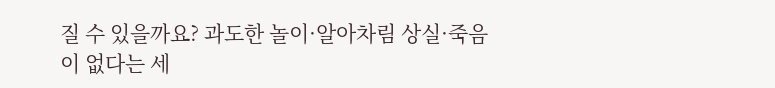질 수 있을까요? 과도한 놀이·알아차림 상실·죽음이 없다는 세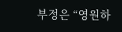부정은 “영원하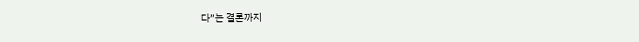다”는 결론까지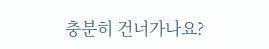충분히 건너가나요?